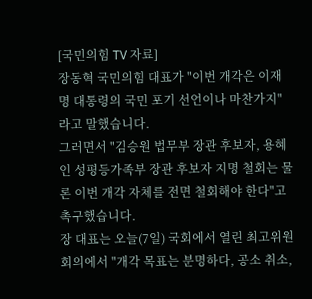[국민의힘 TV 자료]
장동혁 국민의힘 대표가 "이번 개각은 이재명 대통령의 국민 포기 선언이나 마찬가지"라고 말했습니다.
그러면서 "김승원 법무부 장관 후보자, 용혜인 성평등가족부 장관 후보자 지명 철회는 물론 이번 개각 자체를 전면 철회해야 한다"고 촉구했습니다.
장 대표는 오늘(7일) 국회에서 열린 최고위원회의에서 "개각 목표는 분명하다, 공소 취소,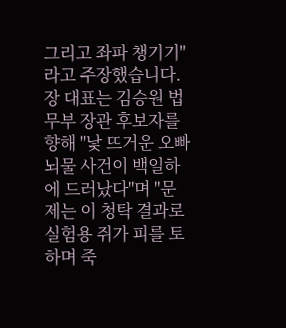그리고 좌파 챙기기"라고 주장했습니다.
장 대표는 김승원 법무부 장관 후보자를 향해 "낯 뜨거운 오빠 뇌물 사건이 백일하에 드러났다"며 "문제는 이 청탁 결과로 실험용 쥐가 피를 토하며 죽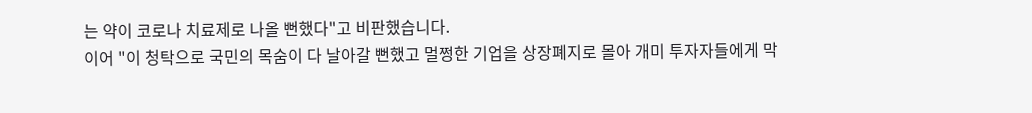는 약이 코로나 치료제로 나올 뻔했다"고 비판했습니다.
이어 "이 청탁으로 국민의 목숨이 다 날아갈 뻔했고 멀쩡한 기업을 상장폐지로 몰아 개미 투자자들에게 막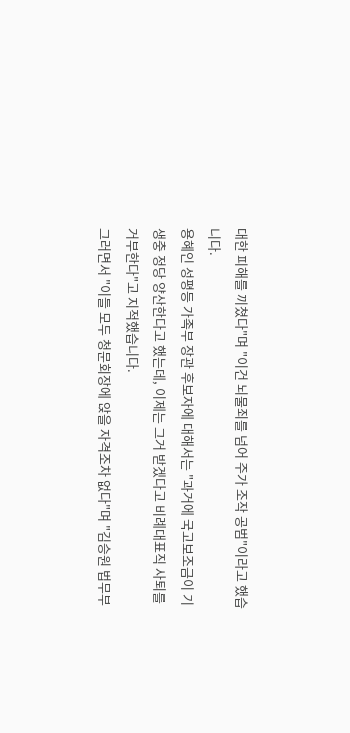대한 피해를 끼쳤다"며 "이건 뇌물죄를 넘어 주가 조작 공범"이라고 했습니다.
용혜인 성평등 가족부 장관 후보자에 대해서는 "과거에 국고보조금이 기생충 정당 양산한다고 했는데, 이제는 그거 받겠다고 비례대표직 사퇴를 거부한다"고 지적했습니다.
그러면서 "이들 모두 청문회장에 앉을 자격조차 없다"며 "김승원 법무부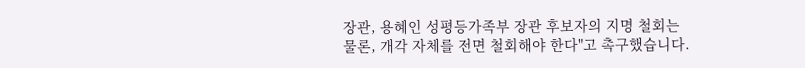장관, 용혜인 성평등가족부 장관 후보자의 지명 철회는 물론, 개각 자체를 전면 철회해야 한다"고 촉구했습니다.